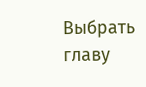Выбрать главу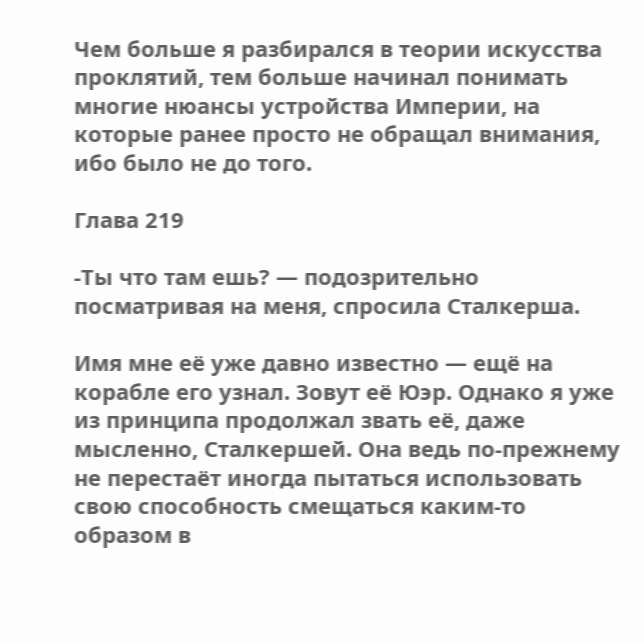Чем больше я разбирался в теории искусства проклятий, тем больше начинал понимать многие нюансы устройства Империи, на которые ранее просто не обращал внимания, ибо было не до того.

Глава 219

-Ты что там ешь? — подозрительно посматривая на меня, спросила Сталкерша.

Имя мне её уже давно известно — ещё на корабле его узнал. Зовут её Юэр. Однако я уже из принципа продолжал звать её, даже мысленно, Сталкершей. Она ведь по-прежнему не перестаёт иногда пытаться использовать свою способность смещаться каким-то образом в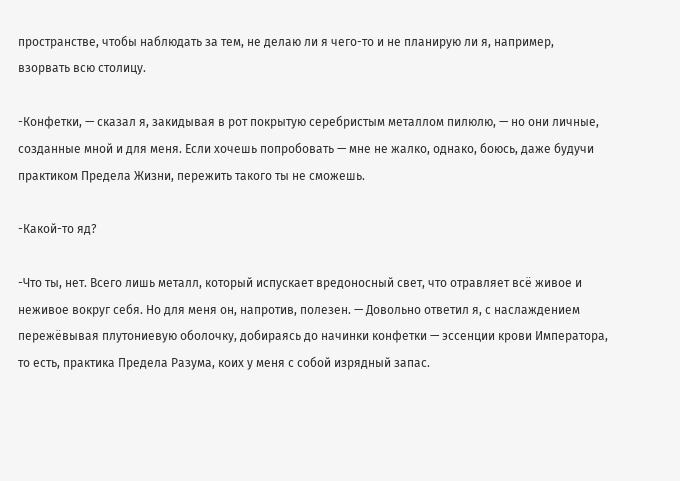пространстве, чтобы наблюдать за тем, не делаю ли я чего-то и не планирую ли я, например, взорвать всю столицу.

-Конфетки, — сказал я, закидывая в рот покрытую серебристым металлом пилюлю, — но они личные, созданные мной и для меня. Если хочешь попробовать — мне не жалко, однако, боюсь, даже будучи практиком Предела Жизни, пережить такого ты не сможешь.

-Какой-то яд?

-Что ты, нет. Всего лишь металл, который испускает вредоносный свет, что отравляет всё живое и неживое вокруг себя. Но для меня он, напротив, полезен. — Довольно ответил я, с наслаждением пережёвывая плутониевую оболочку, добираясь до начинки конфетки — эссенции крови Императора, то есть, практика Предела Разума, коих у меня с собой изрядный запас.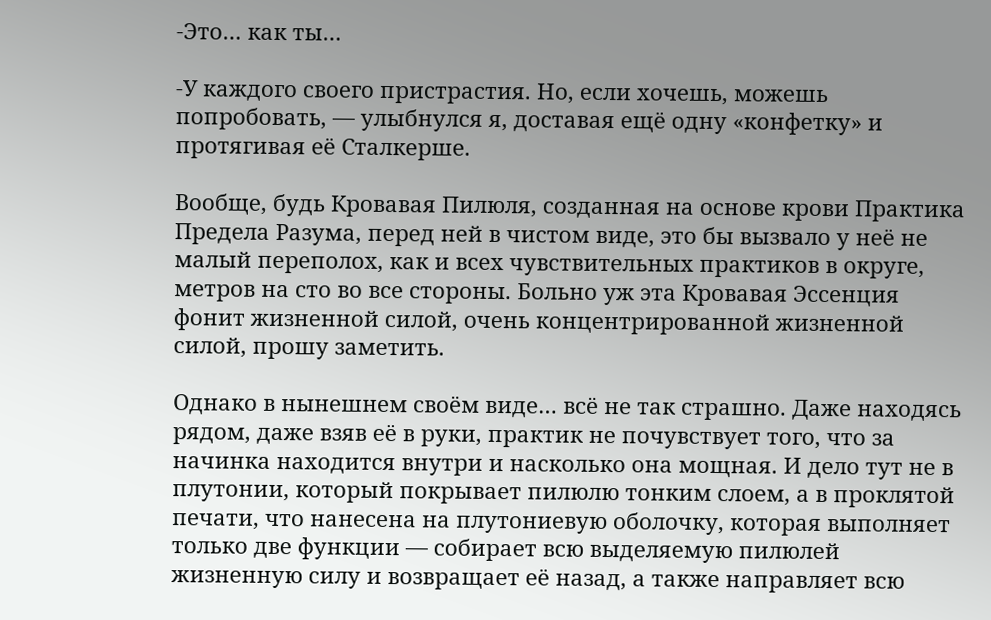-Это… как ты…

-У каждого своего пристрастия. Но, если хочешь, можешь попробовать, — улыбнулся я, доставая ещё одну «конфетку» и протягивая её Сталкерше.

Вообще, будь Кровавая Пилюля, созданная на основе крови Практика Предела Разума, перед ней в чистом виде, это бы вызвало у неё не малый переполох, как и всех чувствительных практиков в округе, метров на сто во все стороны. Больно уж эта Кровавая Эссенция фонит жизненной силой, очень концентрированной жизненной силой, прошу заметить.

Однако в нынешнем своём виде… всё не так страшно. Даже находясь рядом, даже взяв её в руки, практик не почувствует того, что за начинка находится внутри и насколько она мощная. И дело тут не в плутонии, который покрывает пилюлю тонким слоем, а в проклятой печати, что нанесена на плутониевую оболочку, которая выполняет только две функции — собирает всю выделяемую пилюлей жизненную силу и возвращает её назад, а также направляет всю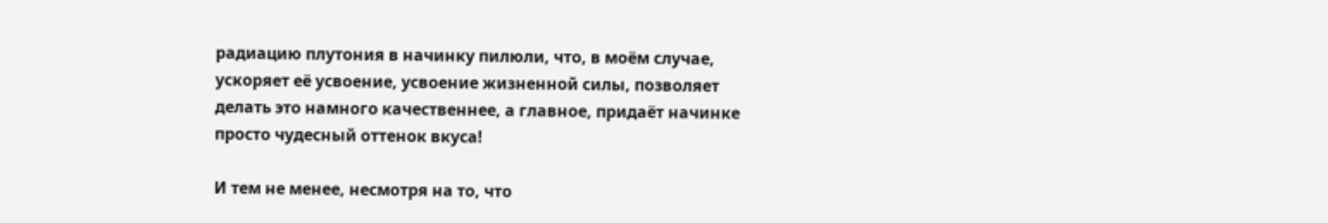радиацию плутония в начинку пилюли, что, в моём случае, ускоряет её усвоение, усвоение жизненной силы, позволяет делать это намного качественнее, а главное, придаёт начинке просто чудесный оттенок вкуса!

И тем не менее, несмотря на то, что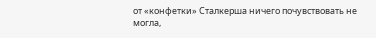от «конфетки» Сталкерша ничего почувствовать не могла,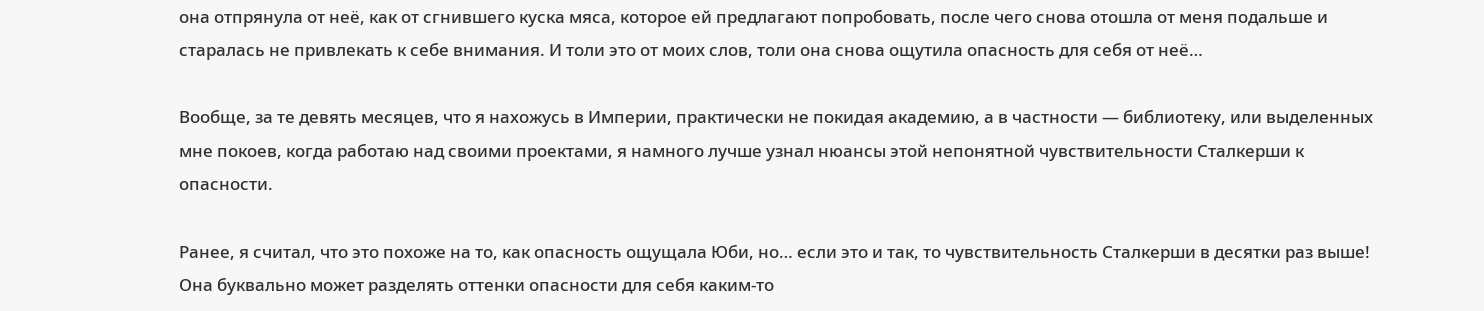она отпрянула от неё, как от сгнившего куска мяса, которое ей предлагают попробовать, после чего снова отошла от меня подальше и старалась не привлекать к себе внимания. И толи это от моих слов, толи она снова ощутила опасность для себя от неё…

Вообще, за те девять месяцев, что я нахожусь в Империи, практически не покидая академию, а в частности — библиотеку, или выделенных мне покоев, когда работаю над своими проектами, я намного лучше узнал нюансы этой непонятной чувствительности Сталкерши к опасности.

Ранее, я считал, что это похоже на то, как опасность ощущала Юби, но… если это и так, то чувствительность Сталкерши в десятки раз выше! Она буквально может разделять оттенки опасности для себя каким-то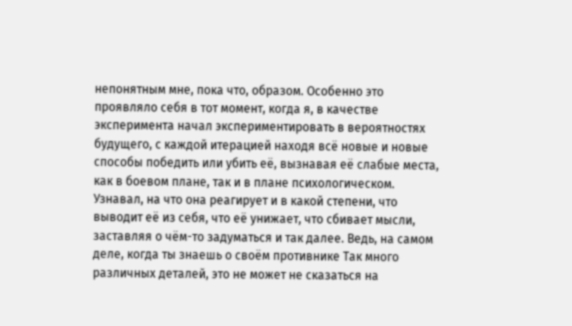непонятным мне, пока что, образом. Особенно это проявляло себя в тот момент, когда я, в качестве эксперимента начал экспериментировать в вероятностях будущего, с каждой итерацией находя всё новые и новые способы победить или убить её, вызнавая её слабые места, как в боевом плане, так и в плане психологическом. Узнавал, на что она реагирует и в какой степени, что выводит её из себя, что её унижает, что сбивает мысли, заставляя о чём-то задуматься и так далее. Ведь, на самом деле, когда ты знаешь о своём противнике Так много различных деталей, это не может не сказаться на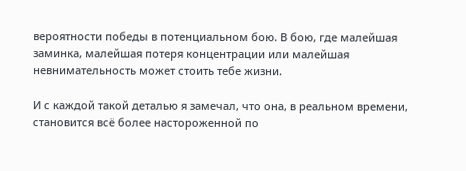вероятности победы в потенциальном бою. В бою, где малейшая заминка, малейшая потеря концентрации или малейшая невнимательность может стоить тебе жизни.

И с каждой такой деталью я замечал, что она, в реальном времени, становится всё более настороженной по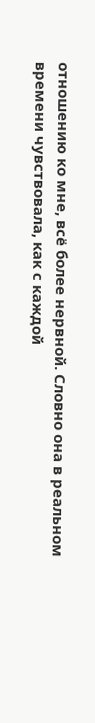отношению ко мне, всё более нервной. Словно она в реальном времени чувствовала, как с каждой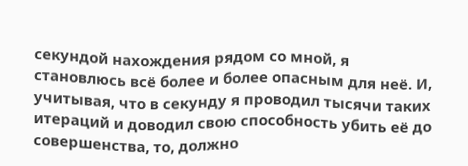секундой нахождения рядом со мной, я становлюсь всё более и более опасным для неё. И, учитывая, что в секунду я проводил тысячи таких итераций и доводил свою способность убить её до совершенства, то, должно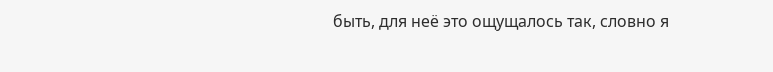быть, для неё это ощущалось так, словно я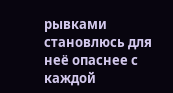рывками становлюсь для неё опаснее с каждой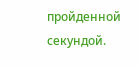пройденной секундой.